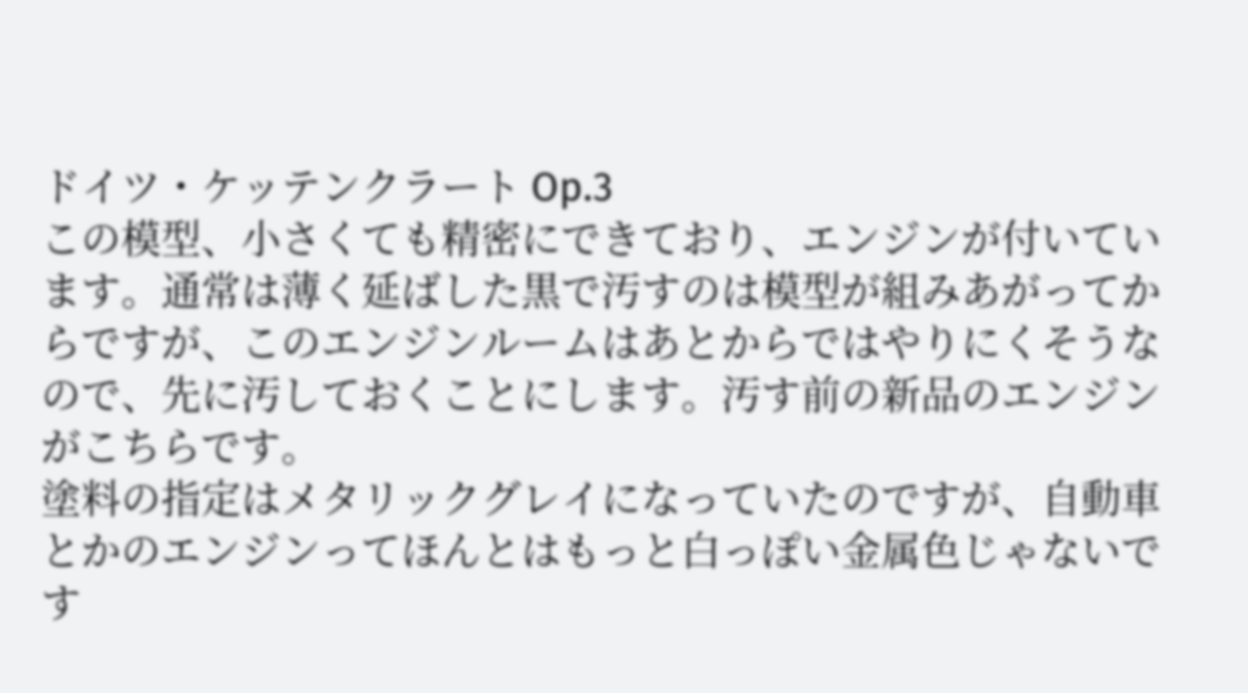ドイツ・ケッテンクラート Op.3
この模型、小さくても精密にできており、エンジンが付いています。通常は薄く延ばした黒で汚すのは模型が組みあがってからですが、このエンジンルームはあとからではやりにくそうなので、先に汚しておくことにします。汚す前の新品のエンジンがこちらです。
塗料の指定はメタリックグレイになっていたのですが、自動車とかのエンジンってほんとはもっと白っぽい金属色じゃないです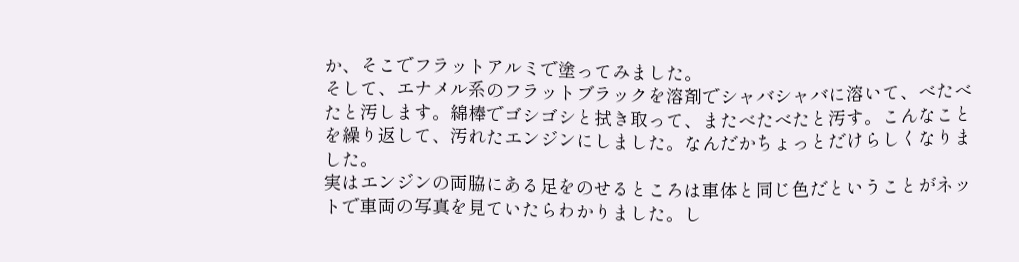か、そこでフラットアルミで塗ってみました。
そして、エナメル系のフラットブラックを溶剤でシャバシャバに溶いて、べたべたと汚します。綿棒でゴシゴシと拭き取って、またべたべたと汚す。こんなことを繰り返して、汚れたエンジンにしました。なんだかちょっとだけらしくなりました。
実はエンジンの両脇にある足をのせるところは車体と同じ色だということがネットで車両の写真を見ていたらわかりました。し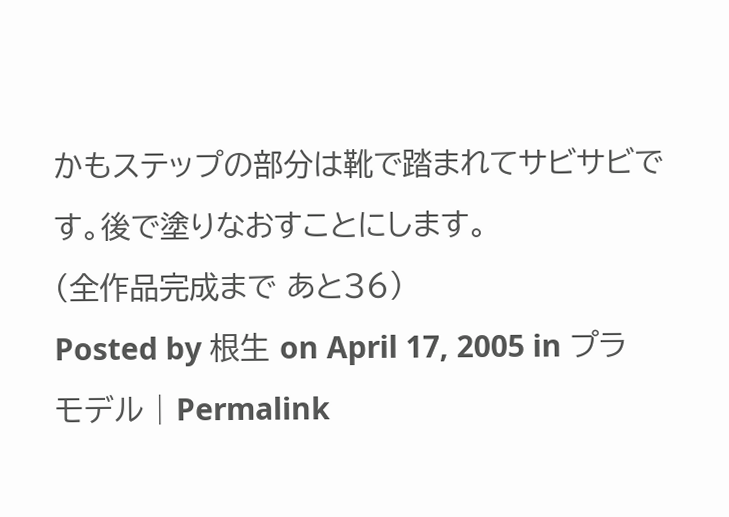かもステップの部分は靴で踏まれてサビサビです。後で塗りなおすことにします。
(全作品完成まで あと36)
Posted by 根生 on April 17, 2005 in プラモデル | Permalink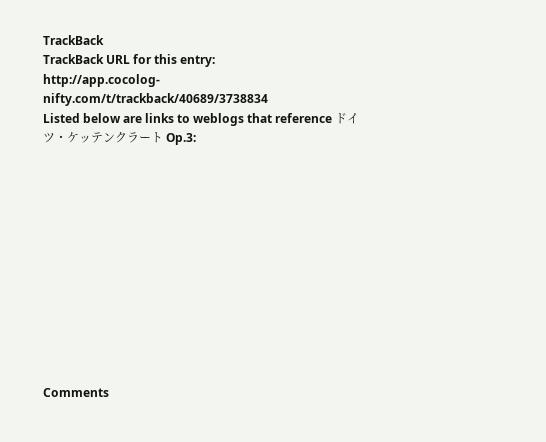TrackBack
TrackBack URL for this entry:
http://app.cocolog-nifty.com/t/trackback/40689/3738834
Listed below are links to weblogs that reference ドイツ・ケッテンクラート Op.3:












Comments